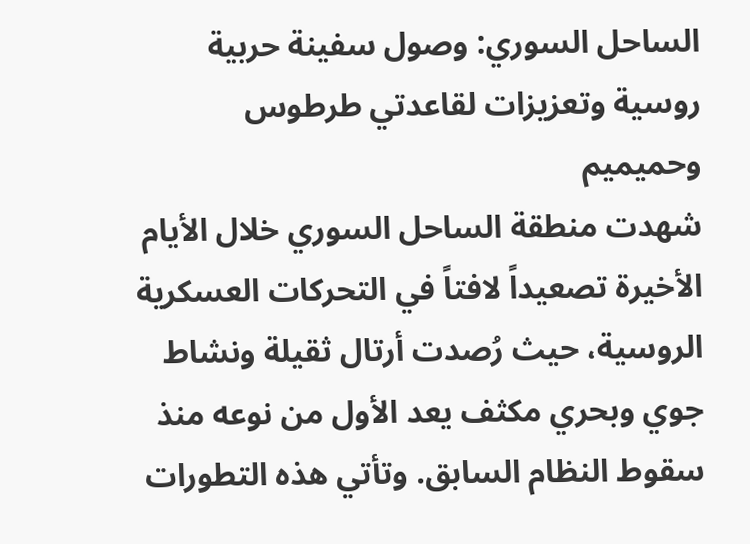الساحل السوري: وصول سفينة حربية روسية وتعزيزات لقاعدتي طرطوس وحميميم
شهدت منطقة الساحل السوري خلال الأيام الأخيرة تصعيداً لافتاً في التحركات العسكرية الروسية، حيث رُصدت أرتال ثقيلة ونشاط جوي وبحري مكثف يعد الأول من نوعه منذ سقوط النظام السابق. وتأتي هذه التطورات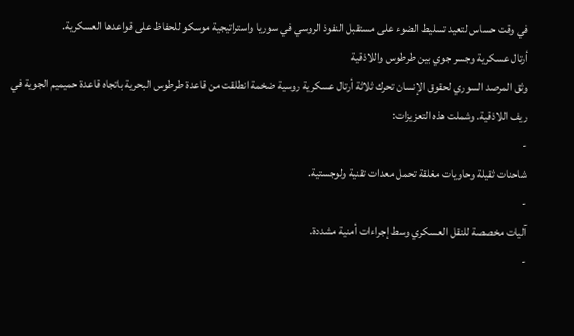في وقت حساس لتعيد تسليط الضوء على مستقبل النفوذ الروسي في سوريا واستراتيجية موسكو للحفاظ على قواعدها العسكرية.
أرتال عسكرية وجسر جوي بين طرطوس واللاذقية
وثق المرصد السوري لحقوق الإنسان تحرك ثلاثة أرتال عسكرية روسية ضخمة انطلقت من قاعدة طرطوس البحرية باتجاه قاعدة حميميم الجوية في ريف اللاذقية. وشملت هذه التعزيزات:
-
شاحنات ثقيلة وحاويات مغلقة تحمل معدات تقنية ولوجستية.
-
آليات مخصصة للنقل العسكري وسط إجراءات أمنية مشددة.
-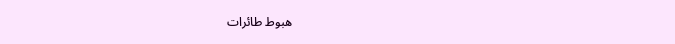هبوط طائرات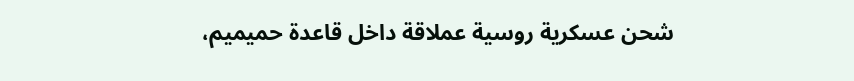شحن عسكرية روسية عملاقة داخل قاعدة حميميم،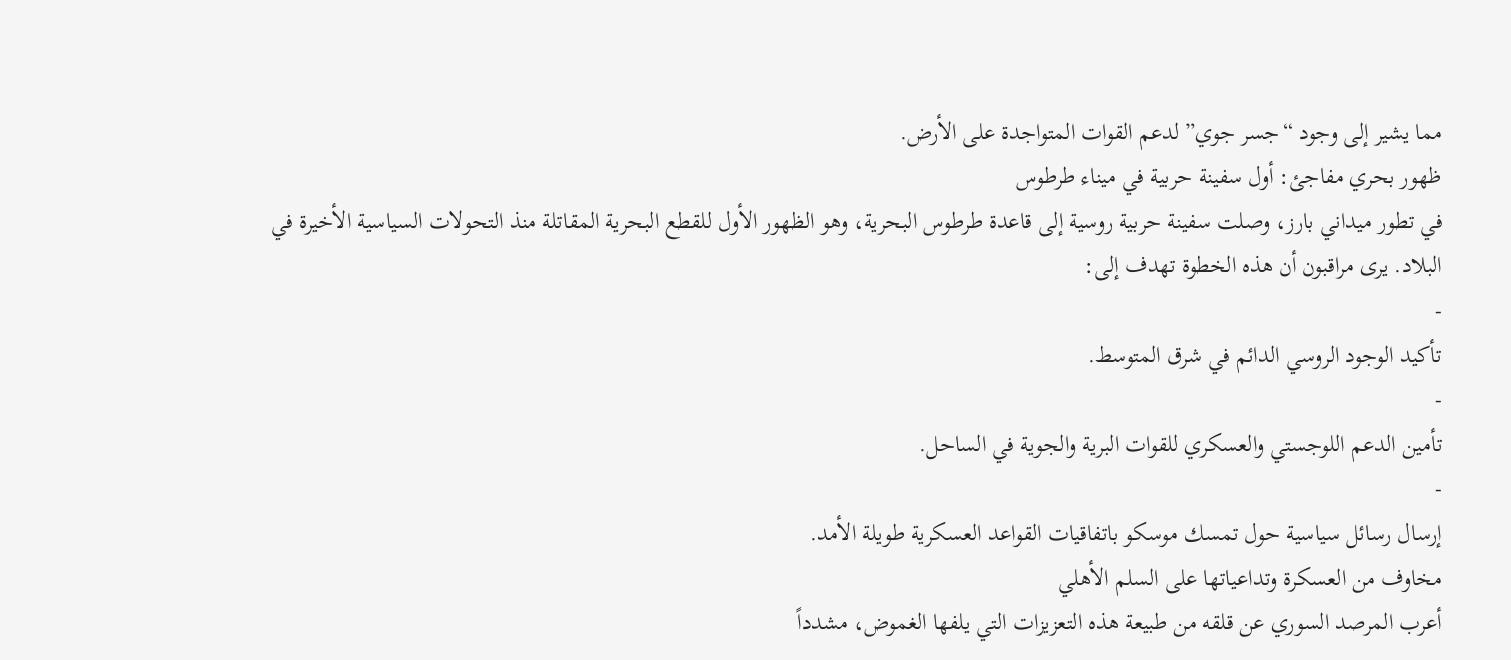مما يشير إلى وجود “جسر جوي” لدعم القوات المتواجدة على الأرض.
ظهور بحري مفاجئ: أول سفينة حربية في ميناء طرطوس
في تطور ميداني بارز، وصلت سفينة حربية روسية إلى قاعدة طرطوس البحرية، وهو الظهور الأول للقطع البحرية المقاتلة منذ التحولات السياسية الأخيرة في البلاد. يرى مراقبون أن هذه الخطوة تهدف إلى:
-
تأكيد الوجود الروسي الدائم في شرق المتوسط.
-
تأمين الدعم اللوجستي والعسكري للقوات البرية والجوية في الساحل.
-
إرسال رسائل سياسية حول تمسك موسكو باتفاقيات القواعد العسكرية طويلة الأمد.
مخاوف من العسكرة وتداعياتها على السلم الأهلي
أعرب المرصد السوري عن قلقه من طبيعة هذه التعزيزات التي يلفها الغموض، مشدداً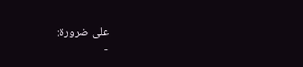على ضرورة:
-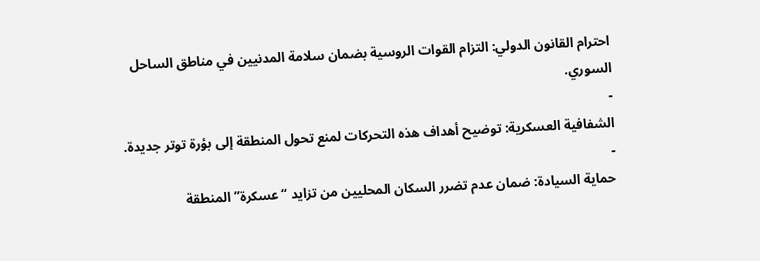احترام القانون الدولي: التزام القوات الروسية بضمان سلامة المدنيين في مناطق الساحل السوري.
-
الشفافية العسكرية: توضيح أهداف هذه التحركات لمنع تحول المنطقة إلى بؤرة توتر جديدة.
-
حماية السيادة: ضمان عدم تضرر السكان المحليين من تزايد “عسكرة” المنطقة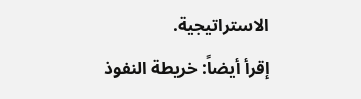الاستراتيجية.
إقرأ أيضاً: خريطة النفوذ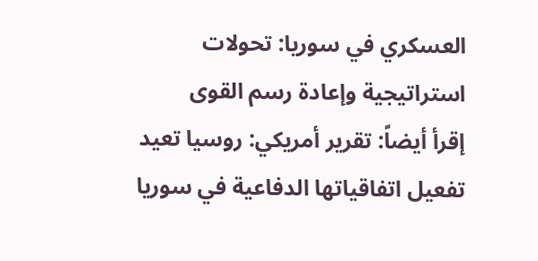العسكري في سوريا: تحولات استراتيجية وإعادة رسم القوى
إقرأ أيضاً: تقرير أمريكي: روسيا تعيد تفعيل اتفاقياتها الدفاعية في سوريا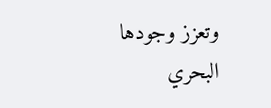وتعزز وجودها البحري